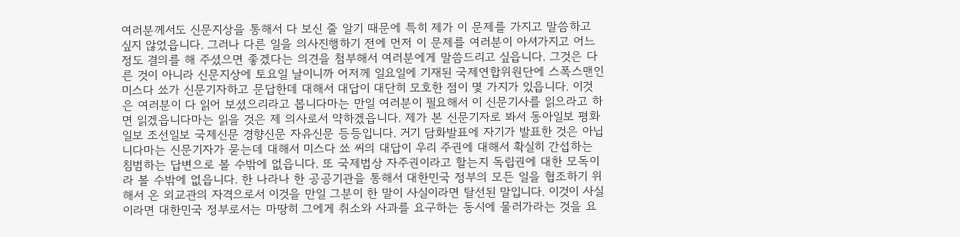여러분께서도 신문지상을 통해서 다 보신 줄 알기 때문에 특히 제가 이 문제를 가지고 말씀하고 싶지 않었읍니다. 그러나 다른 일을 의사진행하기 전에 먼저 이 문제를 여러분이 아셔가지고 어느 정도 결의를 해 주셨으면 좋겠다는 의견을 첨부해서 여러분에게 말씀드리고 싶읍니다. 그것은 다른 것이 아니라 신문지상에 토요일 날이니까 어저께 일요일에 기재된 국제연합위원단에 스폭스맨인 미스다 쑈가 신문기자하고 문답한데 대해서 대답이 대단히 모호한 점이 몇 가지가 있읍니다. 이것은 여러분이 다 읽어 보셨으리라고 봅니다마는 만일 여러분이 필요해서 이 신문기사를 읽으라고 하면 읽겠읍니다마는 읽을 것은 제 의사로서 약하겠읍니다. 제가 본 신문기자로 봐서 동아일보 평화일보 조선일보 국제신문 경향신문 자유신문 등등입니다. 거기 담화발표에 자기가 발표한 것은 아닙니다마는 신문기자가 묻는데 대해서 미스다 쑈 씨의 대답이 우리 주권에 대해서 확실히 간섭하는 침범하는 답변으로 볼 수밖에 없읍니다. 또 국제법상 자주권이라고 할는지 독립권에 대한 모독이라 볼 수밖에 없읍니다. 한 나라나 한 공공기관을 통해서 대한민국 정부의 모든 일을 협조하기 위해서 온 외교관의 자격으로서 이것을 만일 그분이 한 말이 사실이라면 탈선된 말입니다. 이것이 사실이라면 대한민국 정부로서는 마땅히 그에게 취소와 사과를 요구하는 동시에 물러가라는 것을 요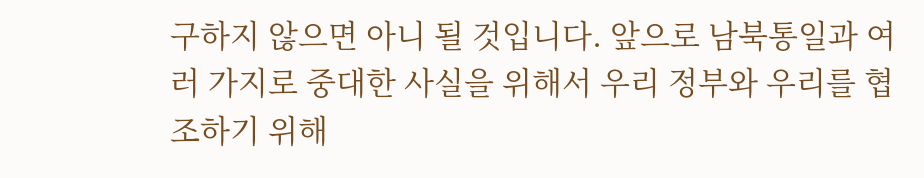구하지 않으면 아니 될 것입니다. 앞으로 남북통일과 여러 가지로 중대한 사실을 위해서 우리 정부와 우리를 협조하기 위해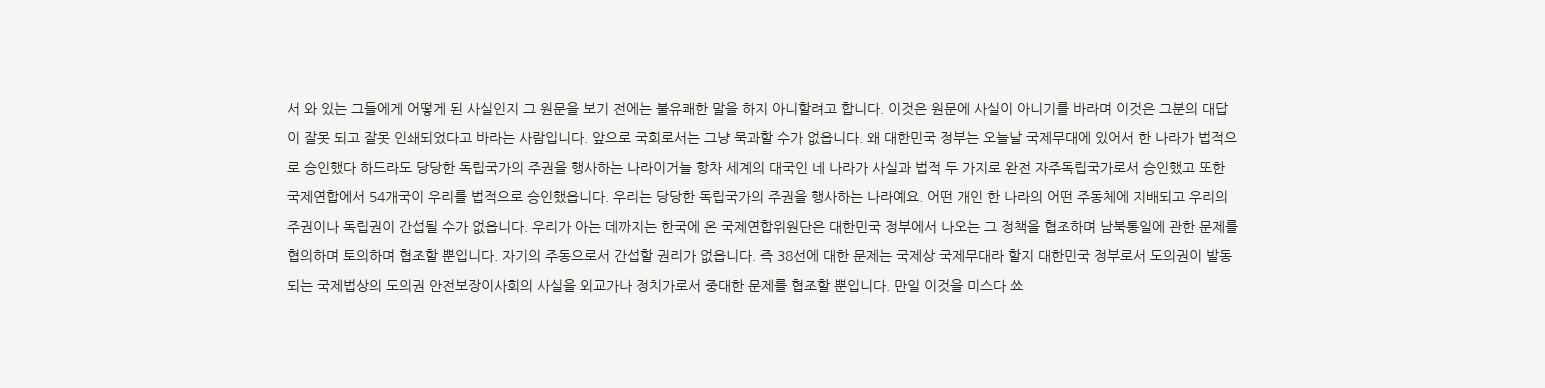서 와 있는 그들에게 어떻게 된 사실인지 그 원문을 보기 전에는 불유쾌한 말을 하지 아니할려고 합니다. 이것은 원문에 사실이 아니기를 바라며 이것은 그분의 대답이 잘못 되고 잘못 인쇄되었다고 바라는 사람입니다. 앞으로 국회로서는 그냥 묵과할 수가 없읍니다. 왜 대한민국 정부는 오늘날 국제무대에 있어서 한 나라가 법적으로 승인했다 하드라도 당당한 독립국가의 주권을 행사하는 나라이거늘 항차 세계의 대국인 네 나라가 사실과 법적 두 가지로 완전 자주독립국가로서 승인했고 또한 국제연합에서 54개국이 우리를 법적으로 승인했읍니다. 우리는 당당한 독립국가의 주권을 행사하는 나라예요. 어떤 개인 한 나라의 어떤 주동체에 지배되고 우리의 주권이나 독립권이 간섭될 수가 없읍니다. 우리가 아는 데까지는 한국에 온 국제연합위원단은 대한민국 정부에서 나오는 그 정책을 협조하며 남북통일에 관한 문제를 협의하며 토의하며 협조할 뿐입니다. 자기의 주동으로서 간섭할 권리가 없읍니다. 즉 38선에 대한 문제는 국제상 국제무대라 할지 대한민국 정부로서 도의권이 발동되는 국제법상의 도의권 안전보장이사회의 사실을 외교가나 정치가로서 중대한 문제를 협조할 뿐입니다. 만일 이것을 미스다 쑈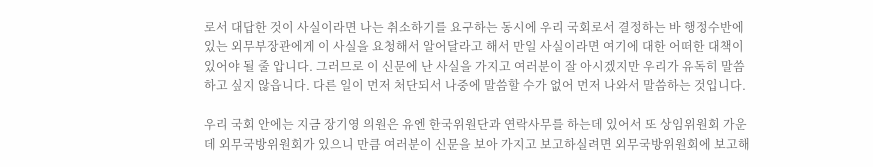로서 대답한 것이 사실이라면 나는 취소하기를 요구하는 동시에 우리 국회로서 결정하는 바 행정수반에 있는 외무부장관에게 이 사실을 요청해서 알어달라고 해서 만일 사실이라면 여기에 대한 어떠한 대책이 있어야 될 줄 압니다. 그러므로 이 신문에 난 사실을 가지고 여러분이 잘 아시겠지만 우리가 유독히 말씀하고 싶지 않읍니다. 다른 일이 먼저 처단되서 나중에 말씀할 수가 없어 먼저 나와서 말씀하는 것입니다.

우리 국회 안에는 지금 장기영 의원은 유엔 한국위원단과 연락사무를 하는데 있어서 또 상임위원회 가운데 외무국방위원회가 있으니 만큼 여러분이 신문을 보아 가지고 보고하실려면 외무국방위원회에 보고해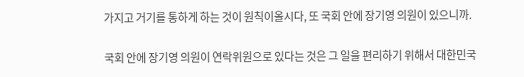가지고 거기를 통하게 하는 것이 원칙이올시다, 또 국회 안에 장기영 의원이 있으니까.

국회 안에 장기영 의원이 연락위원으로 있다는 것은 그 일을 편리하기 위해서 대한민국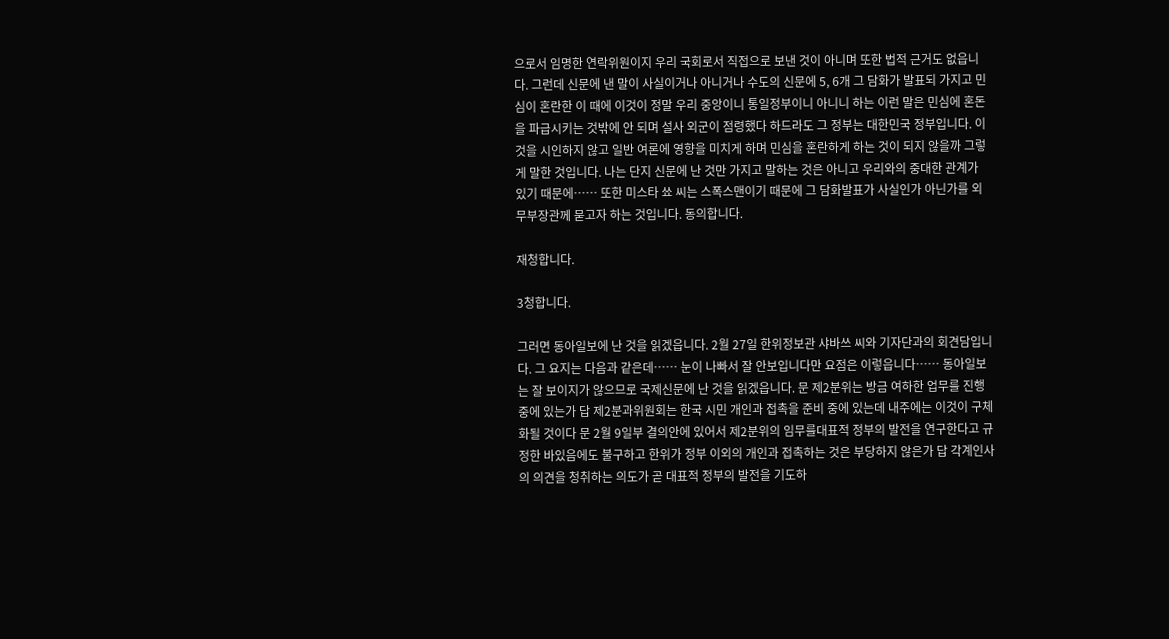으로서 임명한 연락위원이지 우리 국회로서 직접으로 보낸 것이 아니며 또한 법적 근거도 없읍니다. 그런데 신문에 낸 말이 사실이거나 아니거나 수도의 신문에 5, 6개 그 담화가 발표되 가지고 민심이 혼란한 이 때에 이것이 정말 우리 중앙이니 통일정부이니 아니니 하는 이런 말은 민심에 혼돈을 파급시키는 것밖에 안 되며 설사 외군이 점령했다 하드라도 그 정부는 대한민국 정부입니다. 이것을 시인하지 않고 일반 여론에 영향을 미치게 하며 민심을 혼란하게 하는 것이 되지 않을까 그렇게 말한 것입니다. 나는 단지 신문에 난 것만 가지고 말하는 것은 아니고 우리와의 중대한 관계가 있기 때문에…… 또한 미스타 쑈 씨는 스폭스맨이기 때문에 그 담화발표가 사실인가 아닌가를 외무부장관께 묻고자 하는 것입니다. 동의합니다.

재청합니다.

3청합니다.

그러면 동아일보에 난 것을 읽겠읍니다. 2월 27일 한위정보관 샤바쓰 씨와 기자단과의 회견담입니다. 그 요지는 다음과 같은데…… 눈이 나빠서 잘 안보입니다만 요점은 이렇읍니다…… 동아일보는 잘 보이지가 않으므로 국제신문에 난 것을 읽겠읍니다. 문 제2분위는 방금 여하한 업무를 진행 중에 있는가 답 제2분과위원회는 한국 시민 개인과 접촉을 준비 중에 있는데 내주에는 이것이 구체화될 것이다 문 2월 9일부 결의안에 있어서 제2분위의 임무를대표적 정부의 발전을 연구한다고 규정한 바있음에도 불구하고 한위가 정부 이외의 개인과 접촉하는 것은 부당하지 않은가 답 각계인사의 의견을 청취하는 의도가 곧 대표적 정부의 발전을 기도하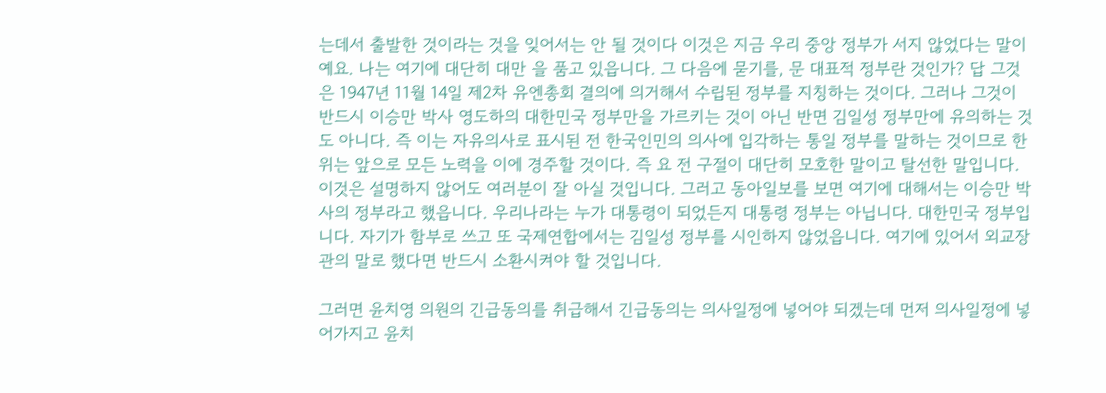는데서 출발한 것이라는 것을 잊어서는 안 될 것이다 이것은 지금 우리 중앙 정부가 서지 않었다는 말이예요. 나는 여기에 대단히 대만 을 품고 있읍니다. 그 다음에 묻기를, 문 대표적 정부란 것인가? 답 그것은 1947년 11월 14일 제2차 유엔총회 결의에 의거해서 수립된 정부를 지칭하는 것이다. 그러나 그것이 반드시 이승만 박사 영도하의 대한민국 정부만을 가르키는 것이 아닌 반면 김일성 정부만에 유의하는 것도 아니다. 즉 이는 자유의사로 표시된 전 한국인민의 의사에 입각하는 통일 정부를 말하는 것이므로 한위는 앞으로 모든 노력을 이에 경주할 것이다. 즉 요 전 구절이 대단히 모호한 말이고 탈선한 말입니다. 이것은 설명하지 않어도 여러분이 잘 아실 것입니다. 그러고 동아일보를 보면 여기에 대해서는 이승만 박사의 정부라고 했읍니다. 우리나라는 누가 대통령이 되었든지 대통령 정부는 아닙니다. 대한민국 정부입니다. 자기가 함부로 쓰고 또 국제연합에서는 김일성 정부를 시인하지 않었읍니다. 여기에 있어서 외교장관의 말로 했다면 반드시 소환시켜야 할 것입니다.

그러면 윤치영 의원의 긴급동의를 취급해서 긴급동의는 의사일정에 넣어야 되겠는데 먼저 의사일정에 넣어가지고 윤치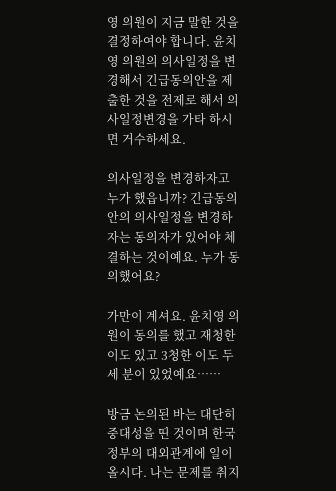영 의원이 지금 말한 것을 결정하여야 합니다. 윤치영 의원의 의사일정을 변경해서 긴급동의안을 제출한 것을 전제로 해서 의사일정변경을 가타 하시면 거수하세요.

의사일정을 변경하자고 누가 했읍니까? 긴급동의안의 의사일정을 변경하자는 동의자가 있어야 체결하는 것이예요. 누가 동의했어요?

가만이 계셔요. 윤치영 의원이 동의를 했고 재청한 이도 있고 3청한 이도 두세 분이 있었예요……

방금 논의된 바는 대단히 중대성을 띤 것이며 한국 정부의 대외관계에 일이올시다. 나는 문제를 취지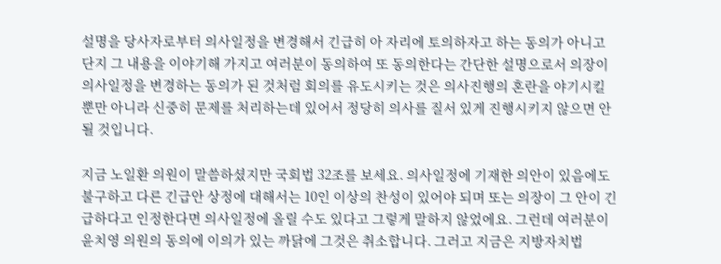설명을 당사자로부터 의사일정을 변경해서 긴급히 아 자리에 토의하자고 하는 동의가 아니고 단지 그 내용을 이야기해 가지고 여러분이 동의하여 또 동의한다는 간단한 설명으로서 의장이 의사일정을 변경하는 동의가 된 것처럼 회의를 유도시키는 것은 의사진행의 혼란을 야기시킬 뿐만 아니라 신중히 문제를 처리하는데 있어서 정당히 의사를 질서 있게 진행시키지 않으면 안 될 것입니다.

지금 노일환 의원이 말씀하셨지만 국회법 32조를 보세요. 의사일정에 기재한 의안이 있음에도 불구하고 다른 긴급안 상정에 대해서는 10인 이상의 찬성이 있어야 되며 또는 의장이 그 안이 긴급하다고 인정한다면 의사일정에 올릴 수도 있다고 그렇게 말하지 않었에요. 그런데 여러분이 윤치영 의원의 동의에 이의가 있는 까닭에 그것은 취소합니다. 그러고 지금은 지방자치법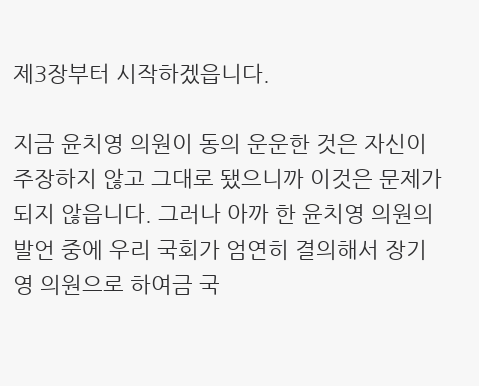제3장부터 시작하겠읍니다.

지금 윤치영 의원이 동의 운운한 것은 자신이 주장하지 않고 그대로 됐으니까 이것은 문제가 되지 않읍니다. 그러나 아까 한 윤치영 의원의 발언 중에 우리 국회가 엄연히 결의해서 장기영 의원으로 하여금 국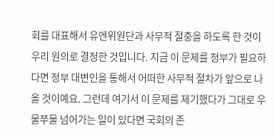회를 대표해서 유엔위원단과 사무적 절충을 하도록 한 것이 우리 원의로 결정한 것입니다. 지금 이 문제를 정부가 필요하다면 정부 대변인을 통해서 어떠한 사무적 절차가 앞으로 나올 것이예요. 그런데 여기서 이 문제를 제기했다가 그대로 우물쭈물 넘어가는 일이 있다면 국회의 존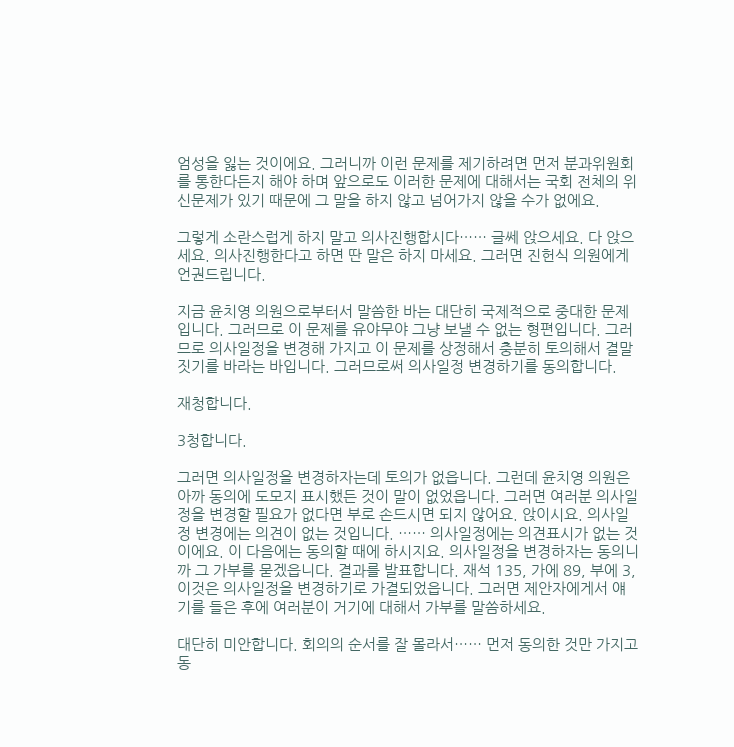엄성을 잃는 것이에요. 그러니까 이런 문제를 제기하려면 먼저 분과위원회를 통한다든지 해야 하며 앞으로도 이러한 문제에 대해서는 국회 전체의 위신문제가 있기 때문에 그 말을 하지 않고 넘어가지 않을 수가 없에요.

그렇게 소란스럽게 하지 말고 의사진행합시다…… 글쎄 앉으세요. 다 앉으세요. 의사진행한다고 하면 딴 말은 하지 마세요. 그러면 진헌식 의원에게 언권드립니다.

지금 윤치영 의원으로부터서 말씀한 바는 대단히 국제적으로 중대한 문제입니다. 그러므로 이 문제를 유야무야 그냥 보낼 수 없는 형편입니다. 그러므로 의사일정을 변경해 가지고 이 문제를 상정해서 충분히 토의해서 결말짓기를 바라는 바입니다. 그러므로써 의사일정 변경하기를 동의합니다.

재청합니다.

3청합니다.

그러면 의사일정을 변경하자는데 토의가 없읍니다. 그런데 윤치영 의원은 아까 동의에 도모지 표시했든 것이 말이 없었읍니다. 그러면 여러분 의사일정을 변경할 필요가 없다면 부로 손드시면 되지 않어요. 앉이시요. 의사일정 변경에는 의견이 없는 것입니다. …… 의사일정에는 의견표시가 없는 것이에요. 이 다음에는 동의할 때에 하시지요. 의사일정을 변경하자는 동의니까 그 가부를 묻겠읍니다. 결과를 발표합니다. 재석 135, 가에 89, 부에 3, 이것은 의사일정을 변경하기로 가결되었읍니다. 그러면 제안자에게서 얘기를 들은 후에 여러분이 거기에 대해서 가부를 말씀하세요.

대단히 미안합니다. 회의의 순서를 잘 몰라서…… 먼저 동의한 것만 가지고 동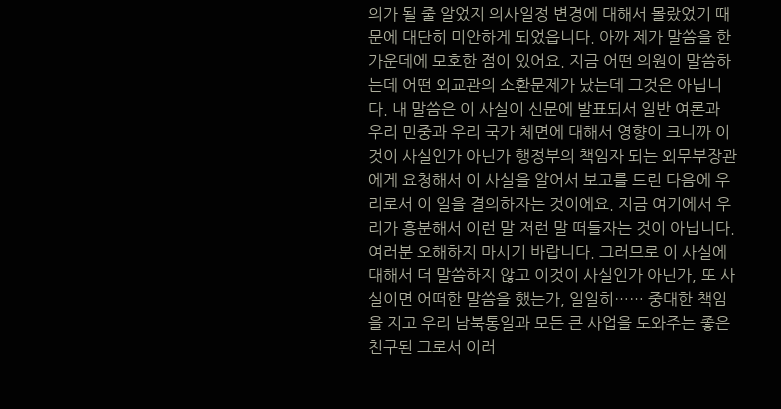의가 될 줄 알었지 의사일정 변경에 대해서 몰랐었기 때문에 대단히 미안하게 되었읍니다. 아까 제가 말씀을 한 가운데에 모호한 점이 있어요. 지금 어떤 의원이 말씀하는데 어떤 외교관의 소환문제가 났는데 그것은 아닙니다. 내 말씀은 이 사실이 신문에 발표되서 일반 여론과 우리 민중과 우리 국가 체면에 대해서 영향이 크니까 이것이 사실인가 아닌가 행정부의 책임자 되는 외무부장관에게 요청해서 이 사실을 알어서 보고를 드린 다음에 우리로서 이 일을 결의하자는 것이에요. 지금 여기에서 우리가 흥분해서 이런 말 저런 말 떠들자는 것이 아닙니다. 여러분 오해하지 마시기 바랍니다. 그러므로 이 사실에 대해서 더 말씀하지 않고 이것이 사실인가 아닌가, 또 사실이면 어떠한 말씀을 했는가, 일일히…… 중대한 책임을 지고 우리 남북통일과 모든 큰 사업을 도와주는 좋은 친구된 그로서 이러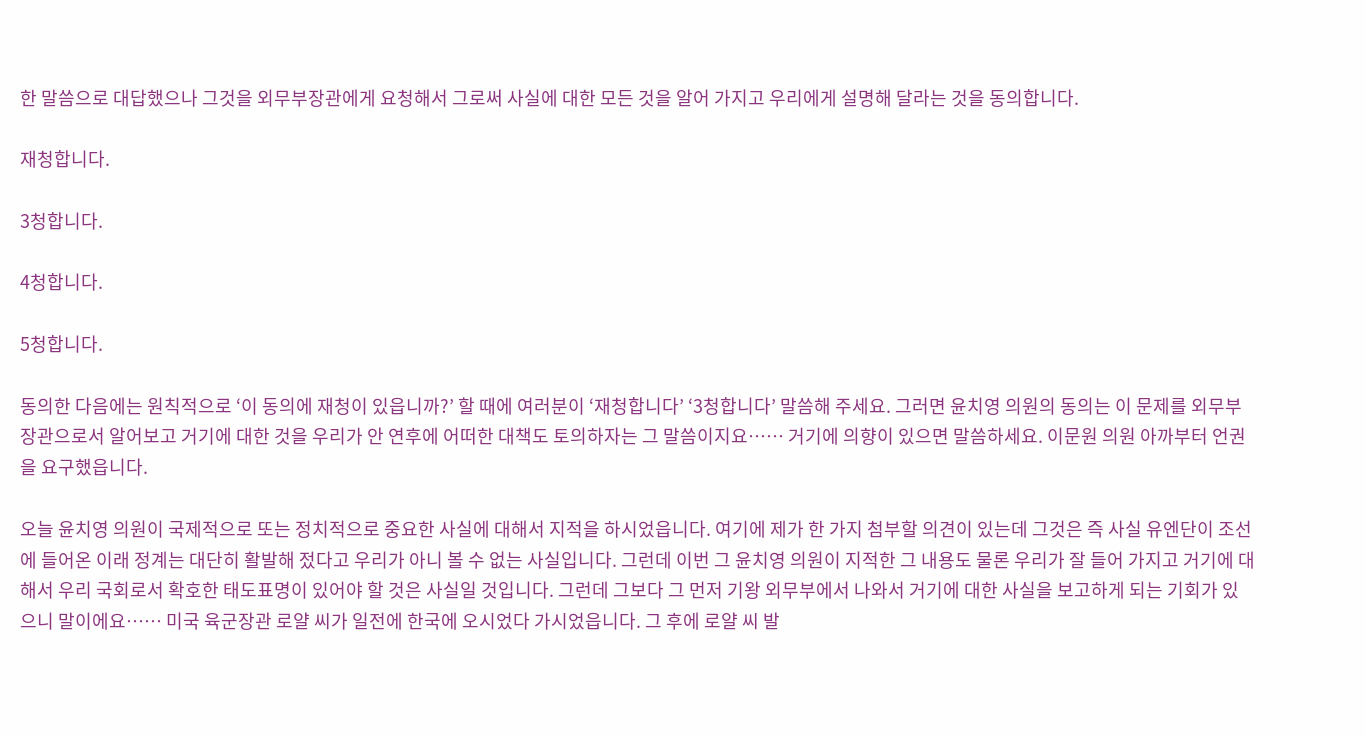한 말씀으로 대답했으나 그것을 외무부장관에게 요청해서 그로써 사실에 대한 모든 것을 알어 가지고 우리에게 설명해 달라는 것을 동의합니다.

재청합니다.

3청합니다.

4청합니다.

5청합니다.

동의한 다음에는 원칙적으로 ‘이 동의에 재청이 있읍니까?’ 할 때에 여러분이 ‘재청합니다’ ‘3청합니다’ 말씀해 주세요. 그러면 윤치영 의원의 동의는 이 문제를 외무부장관으로서 알어보고 거기에 대한 것을 우리가 안 연후에 어떠한 대책도 토의하자는 그 말씀이지요…… 거기에 의향이 있으면 말씀하세요. 이문원 의원 아까부터 언권을 요구했읍니다.

오늘 윤치영 의원이 국제적으로 또는 정치적으로 중요한 사실에 대해서 지적을 하시었읍니다. 여기에 제가 한 가지 첨부할 의견이 있는데 그것은 즉 사실 유엔단이 조선에 들어온 이래 정계는 대단히 활발해 젔다고 우리가 아니 볼 수 없는 사실입니다. 그런데 이번 그 윤치영 의원이 지적한 그 내용도 물론 우리가 잘 들어 가지고 거기에 대해서 우리 국회로서 확호한 태도표명이 있어야 할 것은 사실일 것입니다. 그런데 그보다 그 먼저 기왕 외무부에서 나와서 거기에 대한 사실을 보고하게 되는 기회가 있으니 말이에요…… 미국 육군장관 로얄 씨가 일전에 한국에 오시었다 가시었읍니다. 그 후에 로얄 씨 발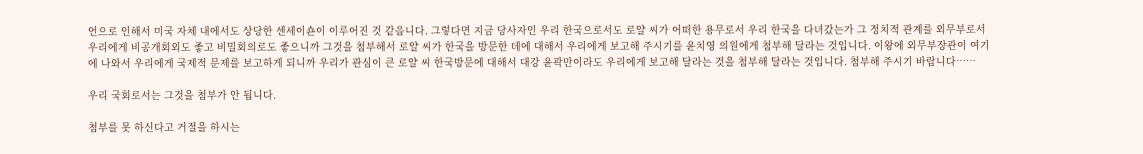언으로 인해서 미국 자체 내에서도 상당한 센세이숀이 이루어진 것 같읍니다. 그렇다면 지금 당사자인 우리 한국으로서도 로얄 씨가 어떠한 용무로서 우리 한국을 다녀갔는가 그 정치적 관계를 외무부로서 우리에게 비공개회외도 좋고 비밀회의로도 좋으니까 그것을 첨부해서 로얄 씨가 한국을 방문한 데에 대해서 우리에게 보고해 주시기를 윤치영 의원에게 첨부해 달라는 것입니다. 이왕에 외무부장관이 여기에 나와서 우리에게 국제적 문제를 보고하게 되니까 우리가 관심이 큰 로얄 씨 한국방문에 대해서 대강 윤곽만이라도 우리에게 보고해 달라는 것을 첨부해 달라는 것입니다. 첨부해 주시기 바랍니다……

우리 국회로서는 그것을 첨부가 안 됩니다.

첨부를 못 하신다고 거절을 하시는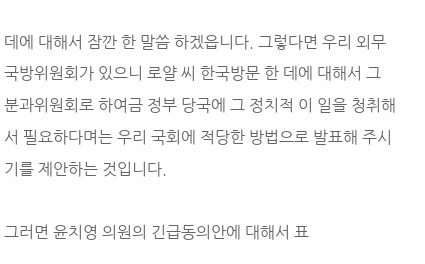데에 대해서 잠깐 한 말씀 하겠읍니다. 그렇다면 우리 외무국방위원회가 있으니 로얄 씨 한국방문 한 데에 대해서 그 분과위원회로 하여금 정부 당국에 그 정치적 이 일을 청취해서 필요하다며는 우리 국회에 적당한 방법으로 발표해 주시기를 제안하는 것입니다.

그러면 윤치영 의원의 긴급동의안에 대해서 표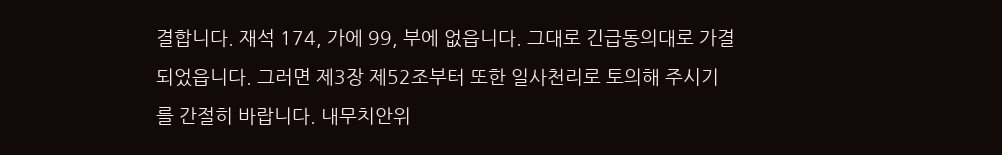결합니다. 재석 174, 가에 99, 부에 없읍니다. 그대로 긴급동의대로 가결되었읍니다. 그러면 제3장 제52조부터 또한 일사천리로 토의해 주시기를 간절히 바랍니다. 내무치안위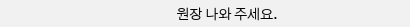원장 나와 주세요.